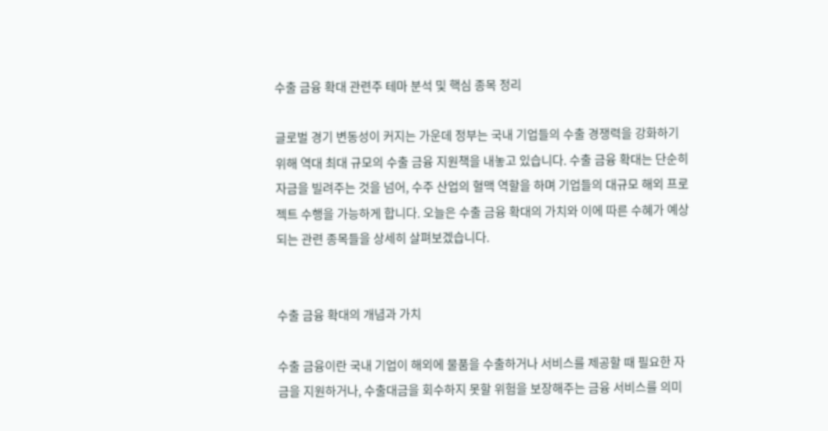수출 금융 확대 관련주 테마 분석 및 핵심 종목 정리

글로벌 경기 변동성이 커지는 가운데 정부는 국내 기업들의 수출 경쟁력을 강화하기 위해 역대 최대 규모의 수출 금융 지원책을 내놓고 있습니다. 수출 금융 확대는 단순히 자금을 빌려주는 것을 넘어, 수주 산업의 혈맥 역할을 하며 기업들의 대규모 해외 프로젝트 수행을 가능하게 합니다. 오늘은 수출 금융 확대의 가치와 이에 따른 수혜가 예상되는 관련 종목들을 상세히 살펴보겠습니다.


수출 금융 확대의 개념과 가치

수출 금융이란 국내 기업이 해외에 물품을 수출하거나 서비스를 제공할 때 필요한 자금을 지원하거나, 수출대금을 회수하지 못할 위험을 보장해주는 금융 서비스를 의미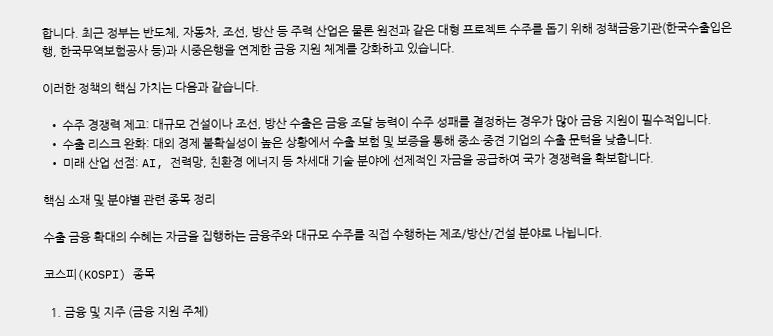합니다. 최근 정부는 반도체, 자동차, 조선, 방산 등 주력 산업은 물론 원전과 같은 대형 프로젝트 수주를 돕기 위해 정책금융기관(한국수출입은행, 한국무역보험공사 등)과 시중은행을 연계한 금융 지원 체계를 강화하고 있습니다.

이러한 정책의 핵심 가치는 다음과 같습니다.

  • 수주 경쟁력 제고: 대규모 건설이나 조선, 방산 수출은 금융 조달 능력이 수주 성패를 결정하는 경우가 많아 금융 지원이 필수적입니다.
  • 수출 리스크 완화: 대외 경제 불확실성이 높은 상황에서 수출 보험 및 보증을 통해 중소·중견 기업의 수출 문턱을 낮춥니다.
  • 미래 산업 선점: AI, 전력망, 친환경 에너지 등 차세대 기술 분야에 선제적인 자금을 공급하여 국가 경쟁력을 확보합니다.

핵심 소재 및 분야별 관련 종목 정리

수출 금융 확대의 수혜는 자금을 집행하는 금융주와 대규모 수주를 직접 수행하는 제조/방산/건설 분야로 나뉩니다.

코스피(KOSPI) 종목

  1. 금융 및 지주 (금융 지원 주체)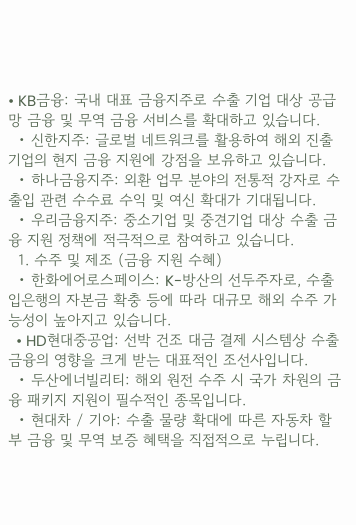• KB금융: 국내 대표 금융지주로 수출 기업 대상 공급망 금융 및 무역 금융 서비스를 확대하고 있습니다.
  • 신한지주: 글로벌 네트워크를 활용하여 해외 진출 기업의 현지 금융 지원에 강점을 보유하고 있습니다.
  • 하나금융지주: 외환 업무 분야의 전통적 강자로 수출입 관련 수수료 수익 및 여신 확대가 기대됩니다.
  • 우리금융지주: 중소기업 및 중견기업 대상 수출 금융 지원 정책에 적극적으로 참여하고 있습니다.
  1. 수주 및 제조 (금융 지원 수혜)
  • 한화에어로스페이스: K-방산의 선두주자로, 수출입은행의 자본금 확충 등에 따라 대규모 해외 수주 가능성이 높아지고 있습니다.
  • HD현대중공업: 선박 건조 대금 결제 시스템상 수출 금융의 영향을 크게 받는 대표적인 조선사입니다.
  • 두산에너빌리티: 해외 원전 수주 시 국가 차원의 금융 패키지 지원이 필수적인 종목입니다.
  • 현대차 / 기아: 수출 물량 확대에 따른 자동차 할부 금융 및 무역 보증 혜택을 직접적으로 누립니다.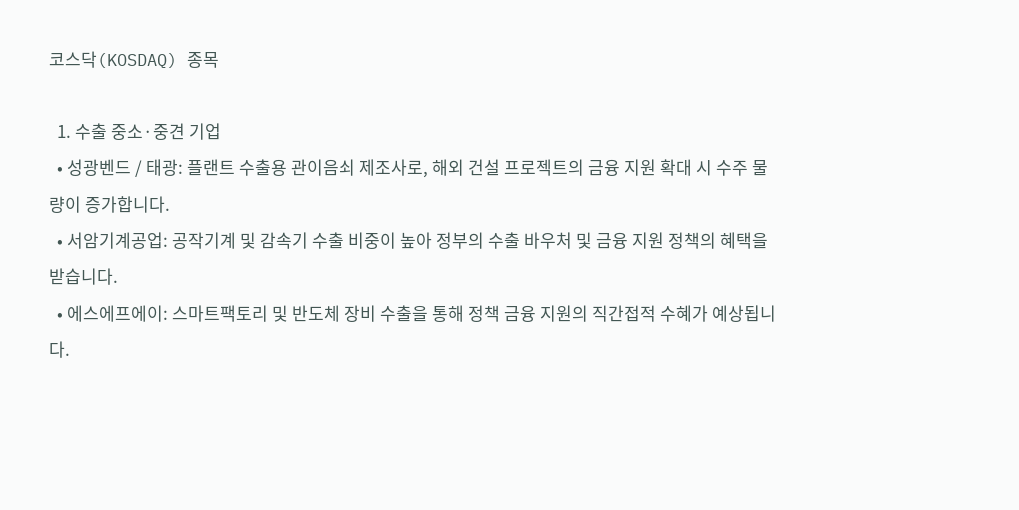코스닥(KOSDAQ) 종목

  1. 수출 중소·중견 기업
  • 성광벤드 / 태광: 플랜트 수출용 관이음쇠 제조사로, 해외 건설 프로젝트의 금융 지원 확대 시 수주 물량이 증가합니다.
  • 서암기계공업: 공작기계 및 감속기 수출 비중이 높아 정부의 수출 바우처 및 금융 지원 정책의 혜택을 받습니다.
  • 에스에프에이: 스마트팩토리 및 반도체 장비 수출을 통해 정책 금융 지원의 직간접적 수혜가 예상됩니다.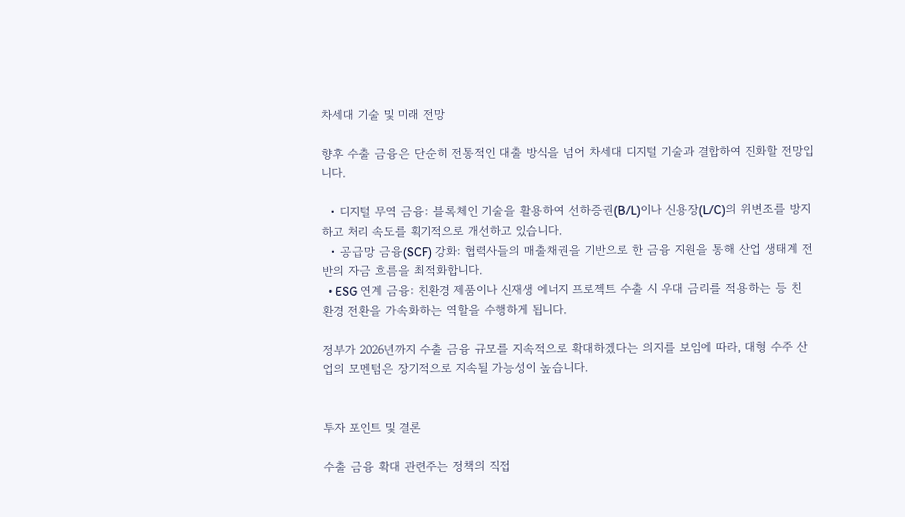차세대 기술 및 미래 전망

향후 수출 금융은 단순히 전통적인 대출 방식을 넘어 차세대 디지털 기술과 결합하여 진화할 전망입니다.

  • 디지털 무역 금융: 블록체인 기술을 활용하여 선하증권(B/L)이나 신용장(L/C)의 위변조를 방지하고 처리 속도를 획기적으로 개선하고 있습니다.
  • 공급망 금융(SCF) 강화: 협력사들의 매출채권을 기반으로 한 금융 지원을 통해 산업 생태계 전반의 자금 흐름을 최적화합니다.
  • ESG 연계 금융: 친환경 제품이나 신재생 에너지 프로젝트 수출 시 우대 금리를 적용하는 등 친환경 전환을 가속화하는 역할을 수행하게 됩니다.

정부가 2026년까지 수출 금융 규모를 지속적으로 확대하겠다는 의지를 보임에 따라, 대형 수주 산업의 모멘텀은 장기적으로 지속될 가능성이 높습니다.


투자 포인트 및 결론

수출 금융 확대 관련주는 정책의 직접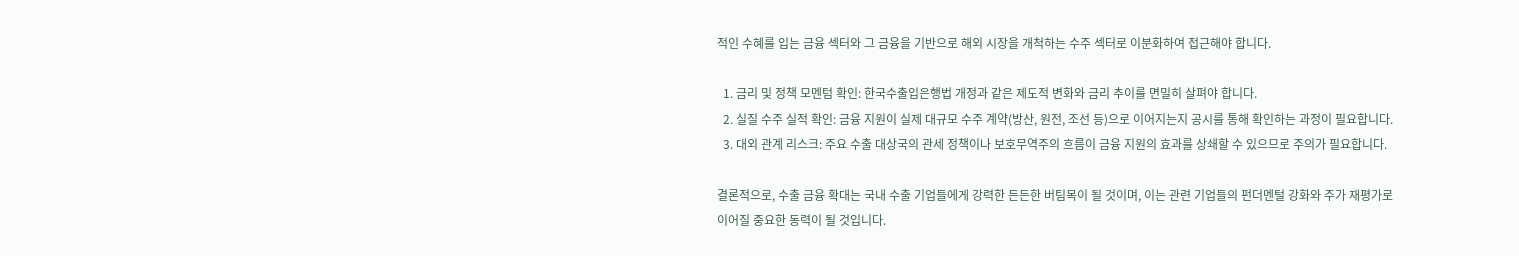적인 수혜를 입는 금융 섹터와 그 금융을 기반으로 해외 시장을 개척하는 수주 섹터로 이분화하여 접근해야 합니다.

  1. 금리 및 정책 모멘텀 확인: 한국수출입은행법 개정과 같은 제도적 변화와 금리 추이를 면밀히 살펴야 합니다.
  2. 실질 수주 실적 확인: 금융 지원이 실제 대규모 수주 계약(방산, 원전, 조선 등)으로 이어지는지 공시를 통해 확인하는 과정이 필요합니다.
  3. 대외 관계 리스크: 주요 수출 대상국의 관세 정책이나 보호무역주의 흐름이 금융 지원의 효과를 상쇄할 수 있으므로 주의가 필요합니다.

결론적으로, 수출 금융 확대는 국내 수출 기업들에게 강력한 든든한 버팀목이 될 것이며, 이는 관련 기업들의 펀더멘털 강화와 주가 재평가로 이어질 중요한 동력이 될 것입니다.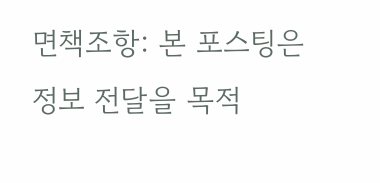면책조항: 본 포스팅은 정보 전달을 목적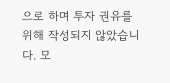으로 하며 투자 권유를 위해 작성되지 않았습니다. 모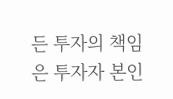든 투자의 책임은 투자자 본인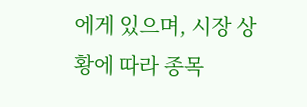에게 있으며, 시장 상황에 따라 종목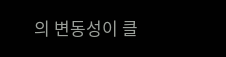의 변동성이 클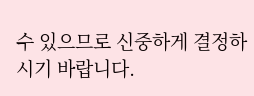수 있으므로 신중하게 결정하시기 바랍니다.